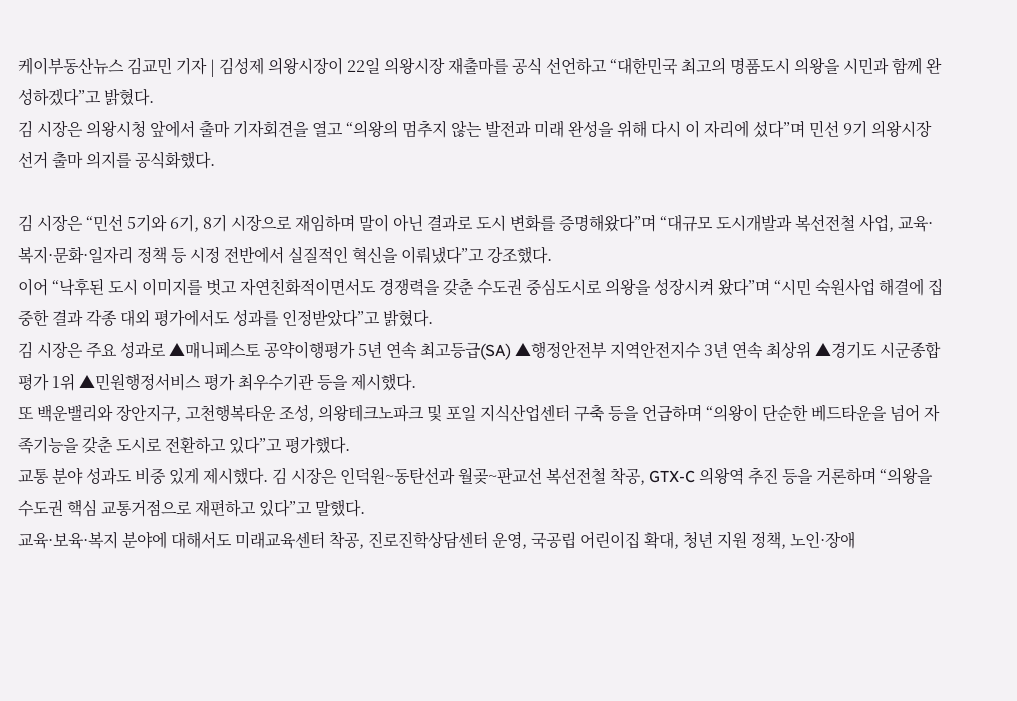케이부동산뉴스 김교민 기자 | 김성제 의왕시장이 22일 의왕시장 재출마를 공식 선언하고 “대한민국 최고의 명품도시 의왕을 시민과 함께 완성하겠다”고 밝혔다.
김 시장은 의왕시청 앞에서 출마 기자회견을 열고 “의왕의 멈추지 않는 발전과 미래 완성을 위해 다시 이 자리에 섰다”며 민선 9기 의왕시장 선거 출마 의지를 공식화했다.

김 시장은 “민선 5기와 6기, 8기 시장으로 재임하며 말이 아닌 결과로 도시 변화를 증명해왔다”며 “대규모 도시개발과 복선전철 사업, 교육·복지·문화·일자리 정책 등 시정 전반에서 실질적인 혁신을 이뤄냈다”고 강조했다.
이어 “낙후된 도시 이미지를 벗고 자연친화적이면서도 경쟁력을 갖춘 수도권 중심도시로 의왕을 성장시켜 왔다”며 “시민 숙원사업 해결에 집중한 결과 각종 대외 평가에서도 성과를 인정받았다”고 밝혔다.
김 시장은 주요 성과로 ▲매니페스토 공약이행평가 5년 연속 최고등급(SA) ▲행정안전부 지역안전지수 3년 연속 최상위 ▲경기도 시군종합평가 1위 ▲민원행정서비스 평가 최우수기관 등을 제시했다.
또 백운밸리와 장안지구, 고천행복타운 조성, 의왕테크노파크 및 포일 지식산업센터 구축 등을 언급하며 “의왕이 단순한 베드타운을 넘어 자족기능을 갖춘 도시로 전환하고 있다”고 평가했다.
교통 분야 성과도 비중 있게 제시했다. 김 시장은 인덕원~동탄선과 월곶~판교선 복선전철 착공, GTX-C 의왕역 추진 등을 거론하며 “의왕을 수도권 핵심 교통거점으로 재편하고 있다”고 말했다.
교육·보육·복지 분야에 대해서도 미래교육센터 착공, 진로진학상담센터 운영, 국공립 어린이집 확대, 청년 지원 정책, 노인·장애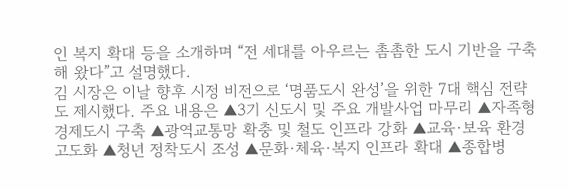인 복지 확대 등을 소개하며 “전 세대를 아우르는 촘촘한 도시 기반을 구축해 왔다”고 설명했다.
김 시장은 이날 향후 시정 비전으로 ‘명품도시 완성’을 위한 7대 핵심 전략도 제시했다. 주요 내용은 ▲3기 신도시 및 주요 개발사업 마무리 ▲자족형 경제도시 구축 ▲광역교통망 확충 및 철도 인프라 강화 ▲교육·보육 환경 고도화 ▲청년 정착도시 조성 ▲문화·체육·복지 인프라 확대 ▲종합병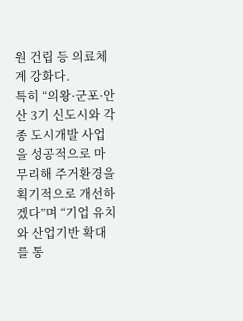원 건립 등 의료체계 강화다.
특히 “의왕·군포·안산 3기 신도시와 각종 도시개발 사업을 성공적으로 마무리해 주거환경을 획기적으로 개선하겠다”며 “기업 유치와 산업기반 확대를 통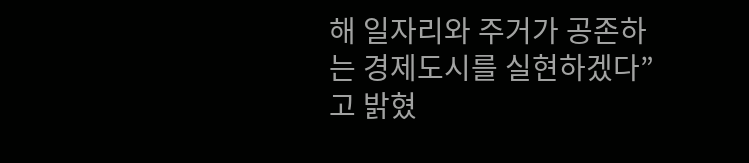해 일자리와 주거가 공존하는 경제도시를 실현하겠다”고 밝혔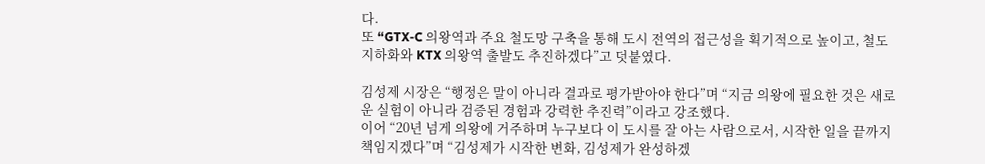다.
또 “GTX-C 의왕역과 주요 철도망 구축을 통해 도시 전역의 접근성을 획기적으로 높이고, 철도 지하화와 KTX 의왕역 출발도 추진하겠다”고 덧붙였다.

김성제 시장은 “행정은 말이 아니라 결과로 평가받아야 한다”며 “지금 의왕에 필요한 것은 새로운 실험이 아니라 검증된 경험과 강력한 추진력”이라고 강조했다.
이어 “20년 넘게 의왕에 거주하며 누구보다 이 도시를 잘 아는 사람으로서, 시작한 일을 끝까지 책임지겠다”며 “김성제가 시작한 변화, 김성제가 완성하겠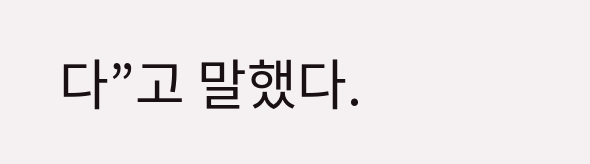다”고 말했다.